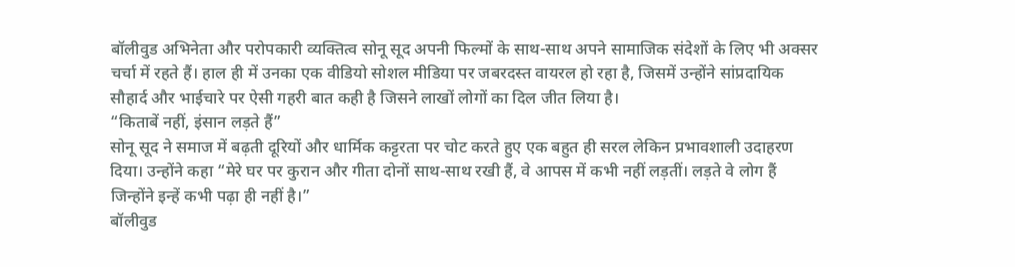बॉलीवुड अभिनेता और परोपकारी व्यक्तित्व सोनू सूद अपनी फिल्मों के साथ-साथ अपने सामाजिक संदेशों के लिए भी अक्सर चर्चा में रहते हैं। हाल ही में उनका एक वीडियो सोशल मीडिया पर जबरदस्त वायरल हो रहा है, जिसमें उन्होंने सांप्रदायिक सौहार्द और भाईचारे पर ऐसी गहरी बात कही है जिसने लाखों लोगों का दिल जीत लिया है।
“किताबें नहीं, इंसान लड़ते हैं”
सोनू सूद ने समाज में बढ़ती दूरियों और धार्मिक कट्टरता पर चोट करते हुए एक बहुत ही सरल लेकिन प्रभावशाली उदाहरण दिया। उन्होंने कहा “मेरे घर पर कुरान और गीता दोनों साथ-साथ रखी हैं, वे आपस में कभी नहीं लड़तीं। लड़ते वे लोग हैं जिन्होंने इन्हें कभी पढ़ा ही नहीं है।”
बॉलीवुड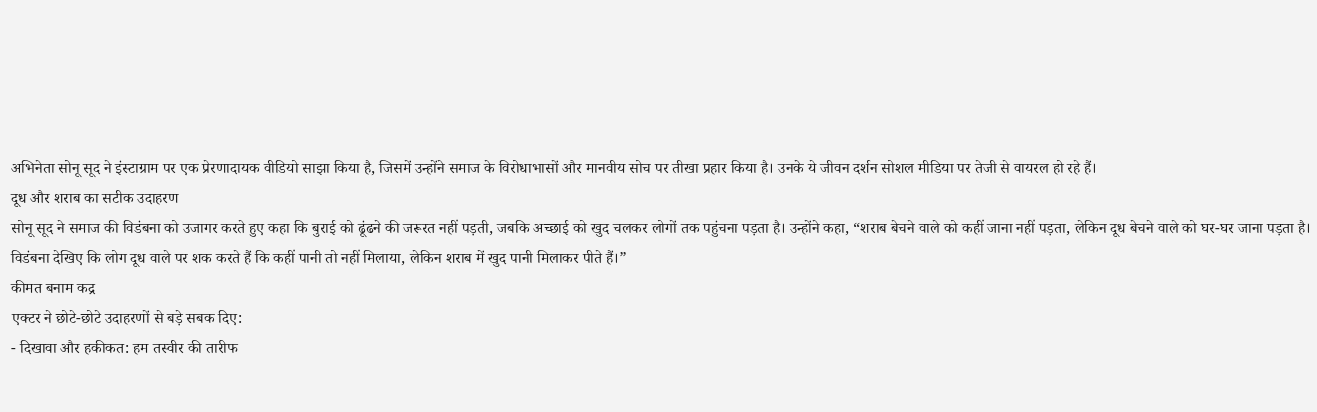अभिनेता सोनू सूद ने इंस्टाग्राम पर एक प्रेरणादायक वीडियो साझा किया है, जिसमें उन्होंने समाज के विरोधाभासों और मानवीय सोच पर तीखा प्रहार किया है। उनके ये जीवन दर्शन सोशल मीडिया पर तेजी से वायरल हो रहे हैं।
दूध और शराब का सटीक उदाहरण
सोनू सूद ने समाज की विडंबना को उजागर करते हुए कहा कि बुराई को ढूंढने की जरूरत नहीं पड़ती, जबकि अच्छाई को खुद चलकर लोगों तक पहुंचना पड़ता है। उन्होंने कहा, “शराब बेचने वाले को कहीं जाना नहीं पड़ता, लेकिन दूध बेचने वाले को घर-घर जाना पड़ता है। विडंबना देखिए कि लोग दूध वाले पर शक करते हैं कि कहीं पानी तो नहीं मिलाया, लेकिन शराब में खुद पानी मिलाकर पीते हैं।”
कीमत बनाम कद्र
एक्टर ने छोटे-छोटे उदाहरणों से बड़े सबक दिए:
- दिखावा और हकीकत: हम तस्वीर की तारीफ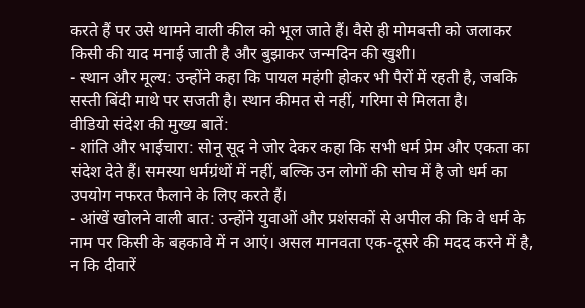करते हैं पर उसे थामने वाली कील को भूल जाते हैं। वैसे ही मोमबत्ती को जलाकर किसी की याद मनाई जाती है और बुझाकर जन्मदिन की खुशी।
- स्थान और मूल्य: उन्होंने कहा कि पायल महंगी होकर भी पैरों में रहती है, जबकि सस्ती बिंदी माथे पर सजती है। स्थान कीमत से नहीं, गरिमा से मिलता है।
वीडियो संदेश की मुख्य बातें:
- शांति और भाईचारा: सोनू सूद ने जोर देकर कहा कि सभी धर्म प्रेम और एकता का संदेश देते हैं। समस्या धर्मग्रंथों में नहीं, बल्कि उन लोगों की सोच में है जो धर्म का उपयोग नफरत फैलाने के लिए करते हैं।
- आंखें खोलने वाली बात: उन्होंने युवाओं और प्रशंसकों से अपील की कि वे धर्म के नाम पर किसी के बहकावे में न आएं। असल मानवता एक-दूसरे की मदद करने में है, न कि दीवारें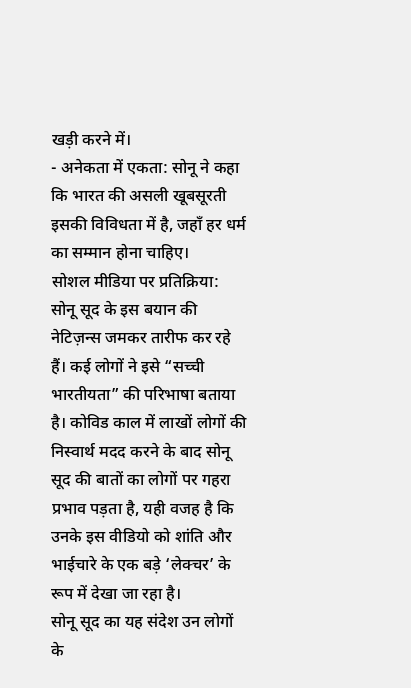खड़ी करने में।
- अनेकता में एकता: सोनू ने कहा कि भारत की असली खूबसूरती इसकी विविधता में है, जहाँ हर धर्म का सम्मान होना चाहिए।
सोशल मीडिया पर प्रतिक्रिया:
सोनू सूद के इस बयान की नेटिज़न्स जमकर तारीफ कर रहे हैं। कई लोगों ने इसे “सच्ची भारतीयता” की परिभाषा बताया है। कोविड काल में लाखों लोगों की निस्वार्थ मदद करने के बाद सोनू सूद की बातों का लोगों पर गहरा प्रभाव पड़ता है, यही वजह है कि उनके इस वीडियो को शांति और भाईचारे के एक बड़े ‘लेक्चर’ के रूप में देखा जा रहा है।
सोनू सूद का यह संदेश उन लोगों के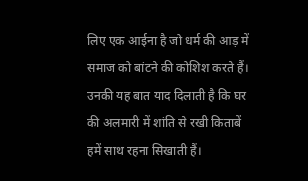लिए एक आईना है जो धर्म की आड़ में समाज को बांटने की कोशिश करते हैं। उनकी यह बात याद दिलाती है कि घर की अलमारी में शांति से रखी किताबें हमें साथ रहना सिखाती हैं।